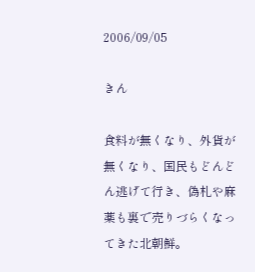2006/09/05

きん

食料が無くなり、外貨が無くなり、国民もどんどん逃げて行き、偽札や麻薬も裏で売りづらくなってきた北朝鮮。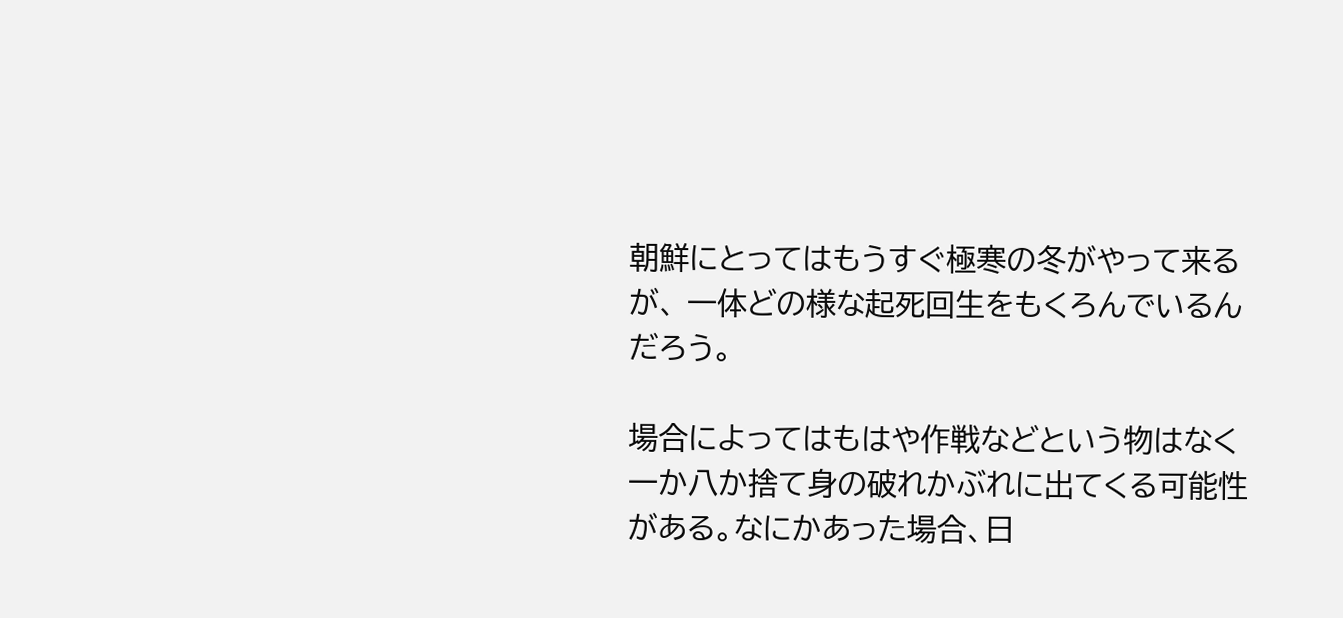朝鮮にとってはもうすぐ極寒の冬がやって来るが、 一体どの様な起死回生をもくろんでいるんだろう。

場合によってはもはや作戦などという物はなく一か八か捨て身の破れかぶれに出てくる可能性がある。なにかあった場合、日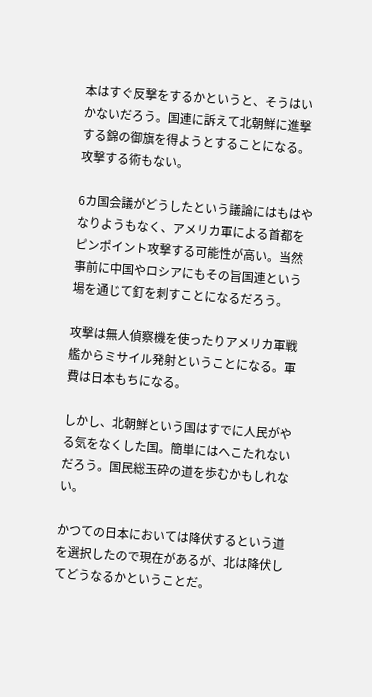本はすぐ反撃をするかというと、そうはいかないだろう。国連に訴えて北朝鮮に進撃する錦の御旗を得ようとすることになる。攻撃する術もない。

6カ国会議がどうしたという議論にはもはやなりようもなく、アメリカ軍による首都をピンポイント攻撃する可能性が高い。当然事前に中国やロシアにもその旨国連という場を通じて釘を刺すことになるだろう。

攻撃は無人偵察機を使ったりアメリカ軍戦艦からミサイル発射ということになる。軍費は日本もちになる。

しかし、北朝鮮という国はすでに人民がやる気をなくした国。簡単にはへこたれないだろう。国民総玉砕の道を歩むかもしれない。

かつての日本においては降伏するという道を選択したので現在があるが、北は降伏してどうなるかということだ。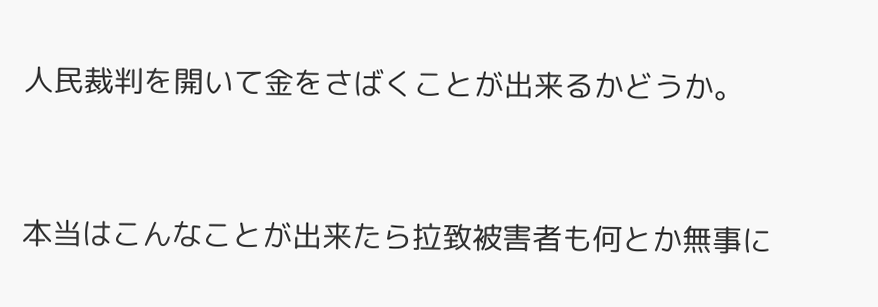人民裁判を開いて金をさばくことが出来るかどうか。


本当はこんなことが出来たら拉致被害者も何とか無事に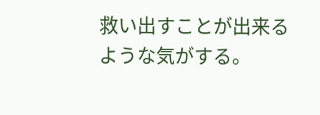救い出すことが出来るような気がする。